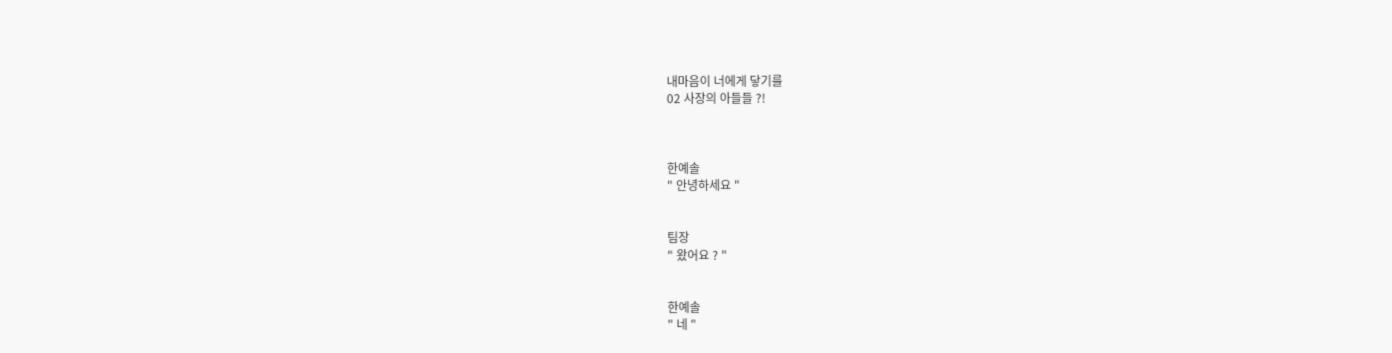내마음이 너에게 닿기를
02 사장의 아들들 ?!



한예솔
" 안녕하세요 "


팀장
" 왔어요 ? "


한예솔
" 네 "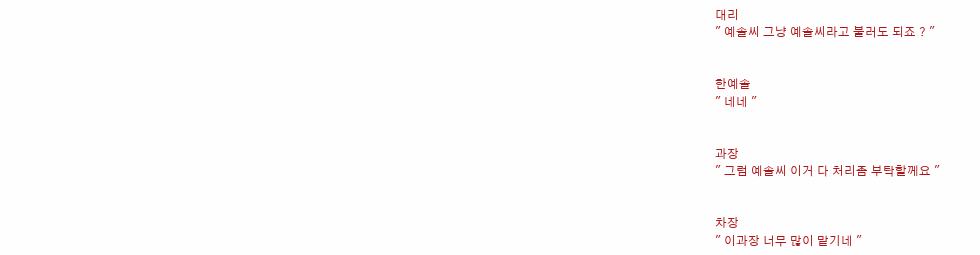대리
" 예솔씨 그냥 예솔씨라고 불러도 되죠 ? "


한예솔
" 네네 "


과장
" 그럼 예솔씨 이거 다 처리좀 부탁할께요 "


차장
" 이과장 너무 많이 맡기네 "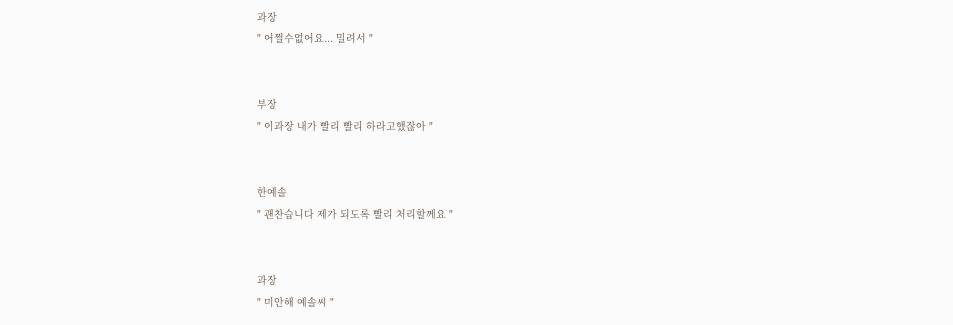과장
" 어쩔수없어요... 밀려서 "


부장
" 이과장 내가 빨리 빨리 하라고했잖아 "


한예솔
" 괜찬습니다 제가 되도록 빨리 처리할께요 "


과장
" 미안해 예솔씨 "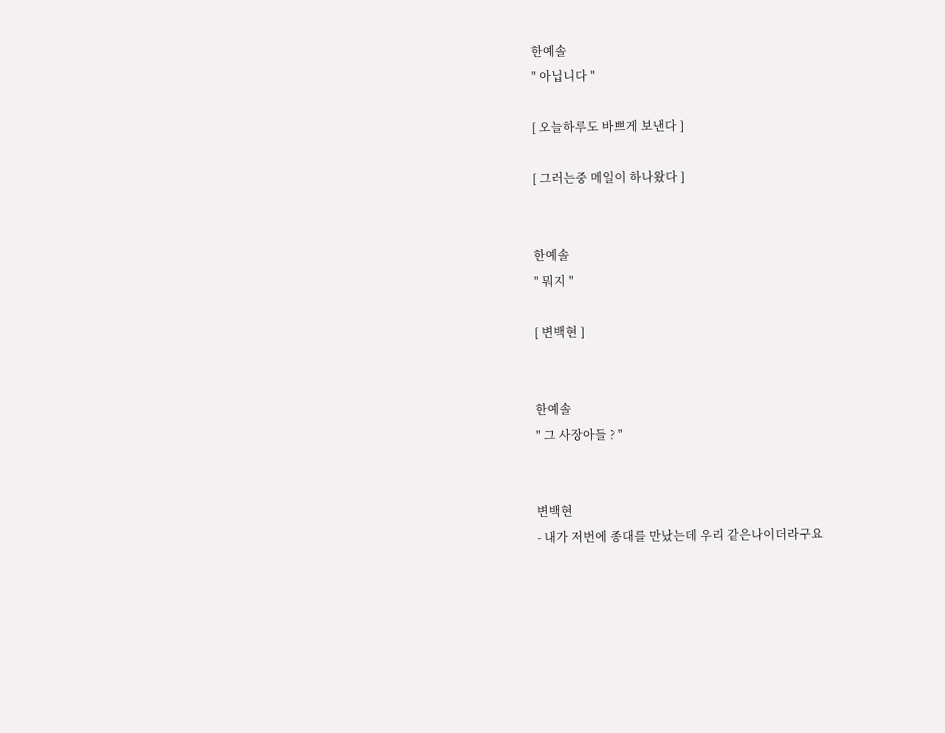한예솔
" 아닙니다 "

[ 오늘하루도 바쁘게 보낸다 ]

[ 그러는중 메일이 하나왔다 ]


한예솔
" 뭐지 "

[ 변백현 ]


한예솔
" 그 사장아들 ? "


변백현
- 내가 저번에 종대를 만났는데 우리 같은나이더라구요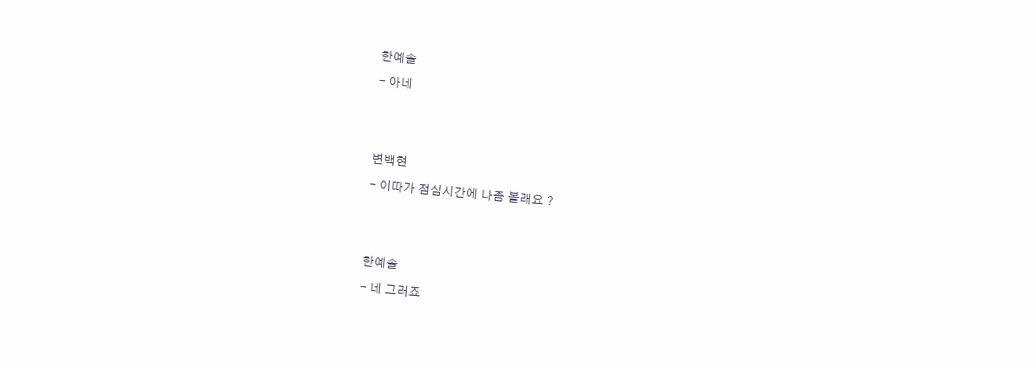한예솔
- 아네


변백현
- 이따가 점심시간에 나좀 볼래요 ?


한예솔
- 네 그러죠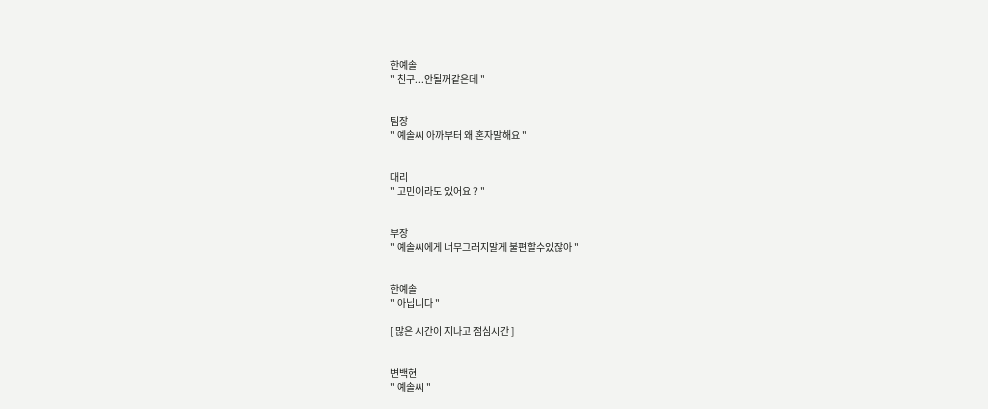한예솔
" 친구...안될꺼같은데 "


팀장
" 예솔씨 아까부터 왜 혼자말해요 "


대리
" 고민이라도 있어요 ? "


부장
" 예솔씨에게 너무그러지말게 불편할수있잖아 "


한예솔
" 아닙니다 "

[ 많은 시간이 지나고 점심시간 ]


변백현
" 예솔씨 "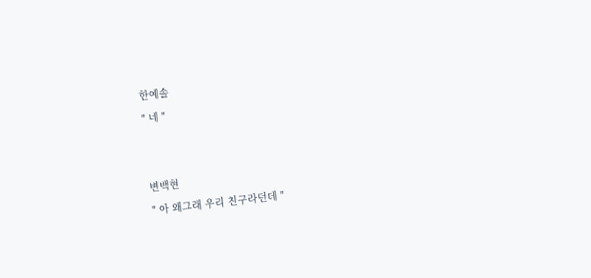한예솔
" 네 "


변백현
" 아 왜그래 우리 친구라던데 "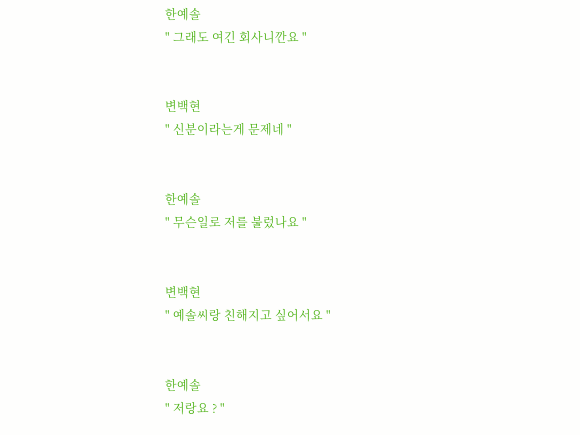한예솔
" 그래도 여긴 회사니깐요 "


변백현
" 신분이라는게 문제네 "


한예솔
" 무슨일로 저를 불렀나요 "


변백현
" 예솔씨랑 친해지고 싶어서요 "


한예솔
" 저랑요 ? "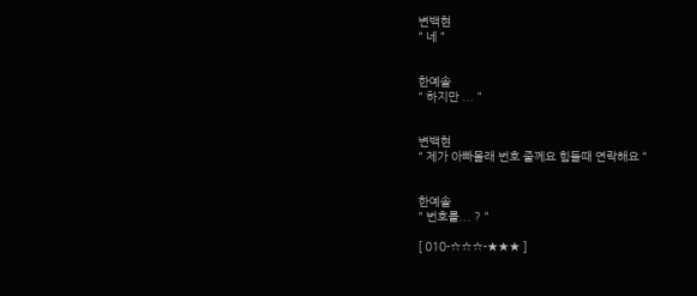변백현
" 네 "


한예솔
" 하지만 ... "


변백현
" 제가 아빠몰래 번호 줄께요 힘들때 연락해요 "


한예솔
" 번호를... ? "

[ 010-☆☆☆-★★★ ]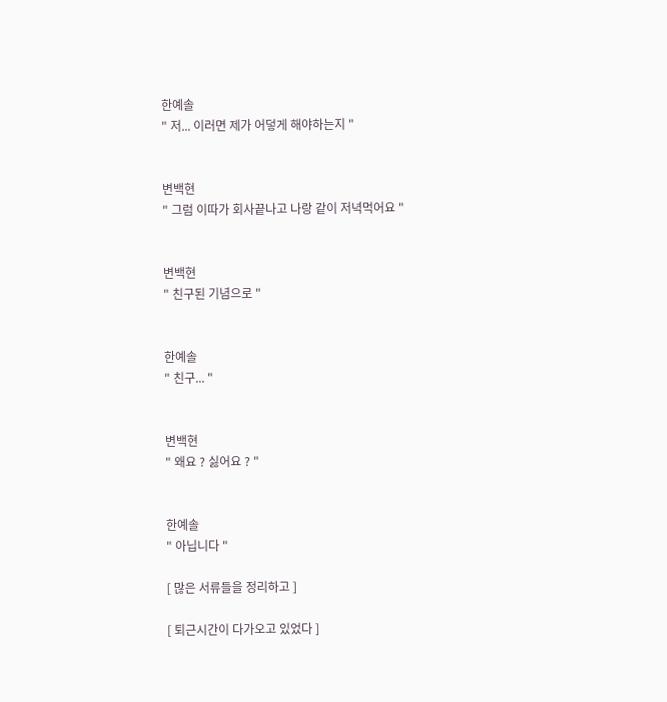한예솔
" 저... 이러면 제가 어덯게 해야하는지 "


변백현
" 그럼 이따가 회사끝나고 나랑 같이 저녁먹어요 "


변백현
" 친구된 기념으로 "


한예솔
" 친구... "


변백현
" 왜요 ? 싫어요 ? "


한예솔
" 아닙니다 "

[ 많은 서류들을 정리하고 ]

[ 퇴근시간이 다가오고 있었다 ]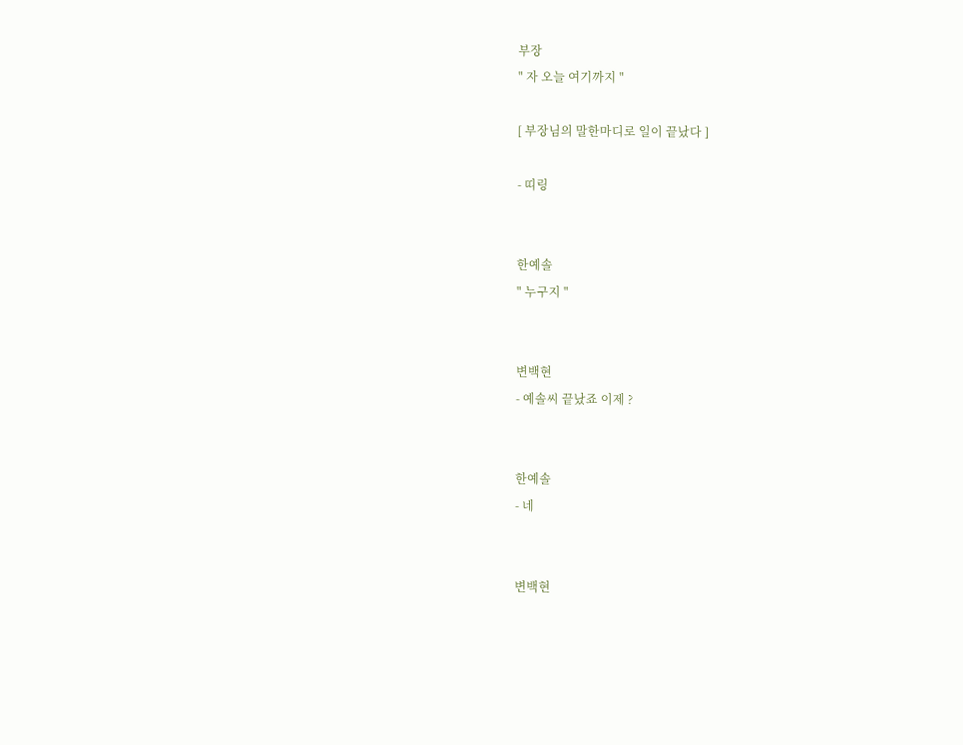부장
" 자 오늘 여기까지 "

[ 부장님의 말한마디로 일이 끝났다 ]

- 띠링


한예솔
" 누구지 "


변백현
- 예솔씨 끝났죠 이제 ?


한예솔
- 네


변백현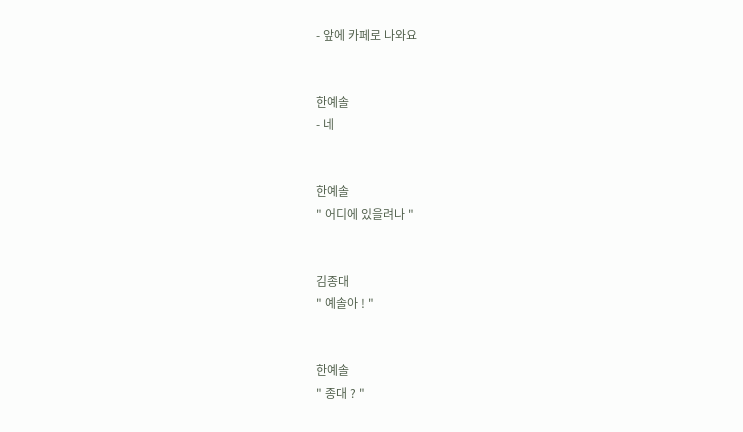- 앞에 카페로 나와요


한예솔
- 네


한예솔
" 어디에 있을려나 "


김종대
" 예솔아 ! "


한예솔
" 종대 ? "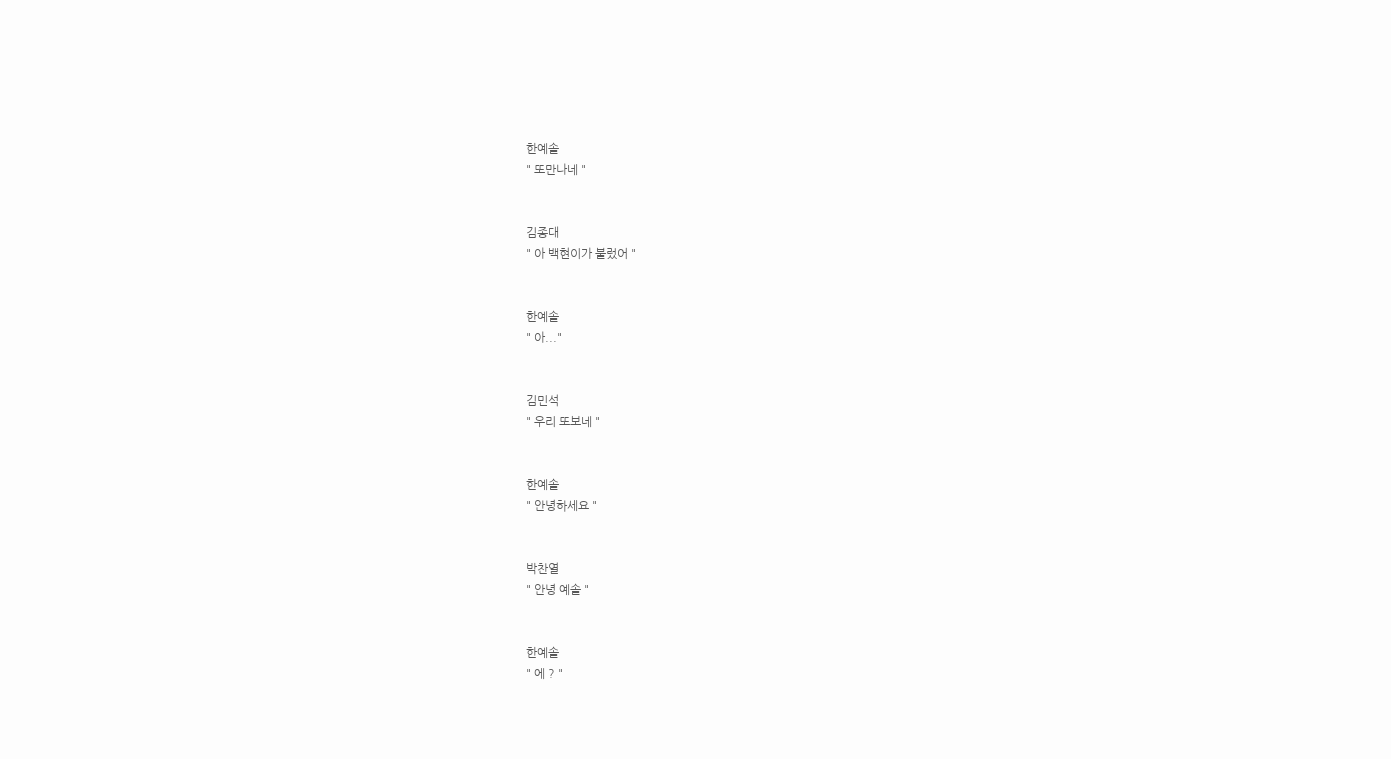한예솔
" 또만나네 "


김종대
" 아 백현이가 불렀어 "


한예솔
" 아..."


김민석
" 우리 또보네 "


한예솔
" 안녕하세요 "


박찬열
" 안녕 예솔 "


한예솔
" 에 ? "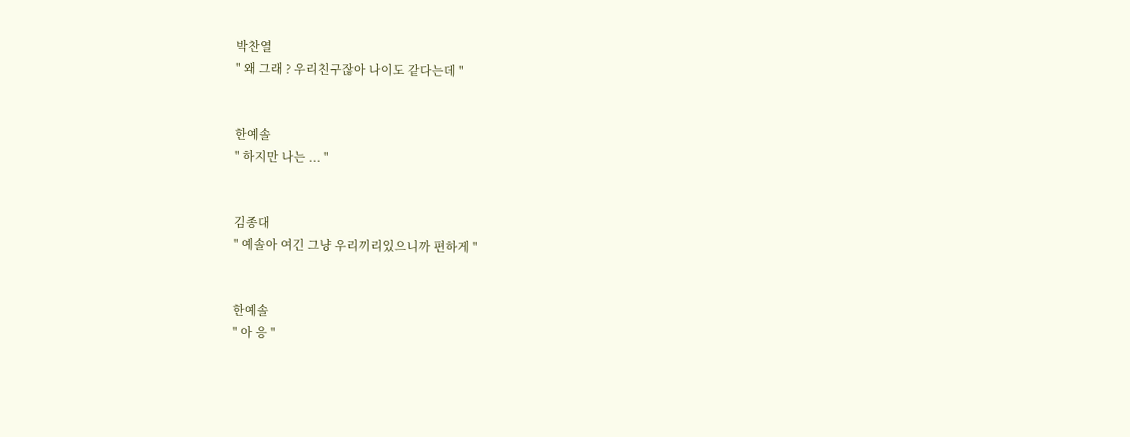박찬열
" 왜 그래 ? 우리친구잖아 나이도 같다는데 "


한예솔
" 하지만 나는 ... "


김종대
" 예솔아 여긴 그냥 우리끼리있으니까 편하게 "


한예솔
" 아 응 "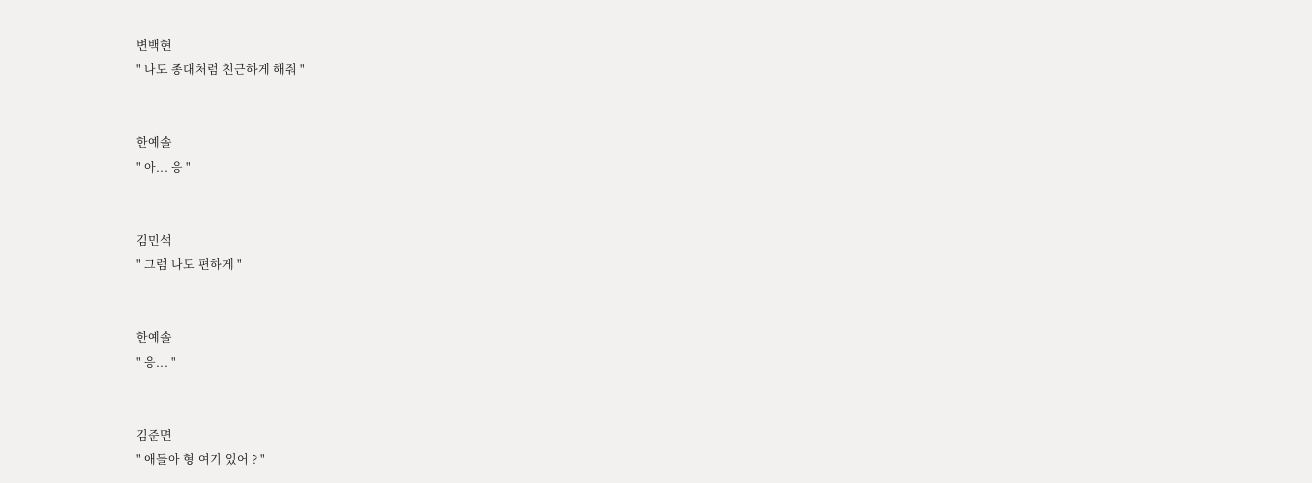변백현
" 나도 종대처럼 친근하게 해줘 "


한예솔
" 아... 응 "


김민석
" 그럼 나도 편하게 "


한예솔
" 응... "


김준면
" 애들아 형 여기 있어 ? "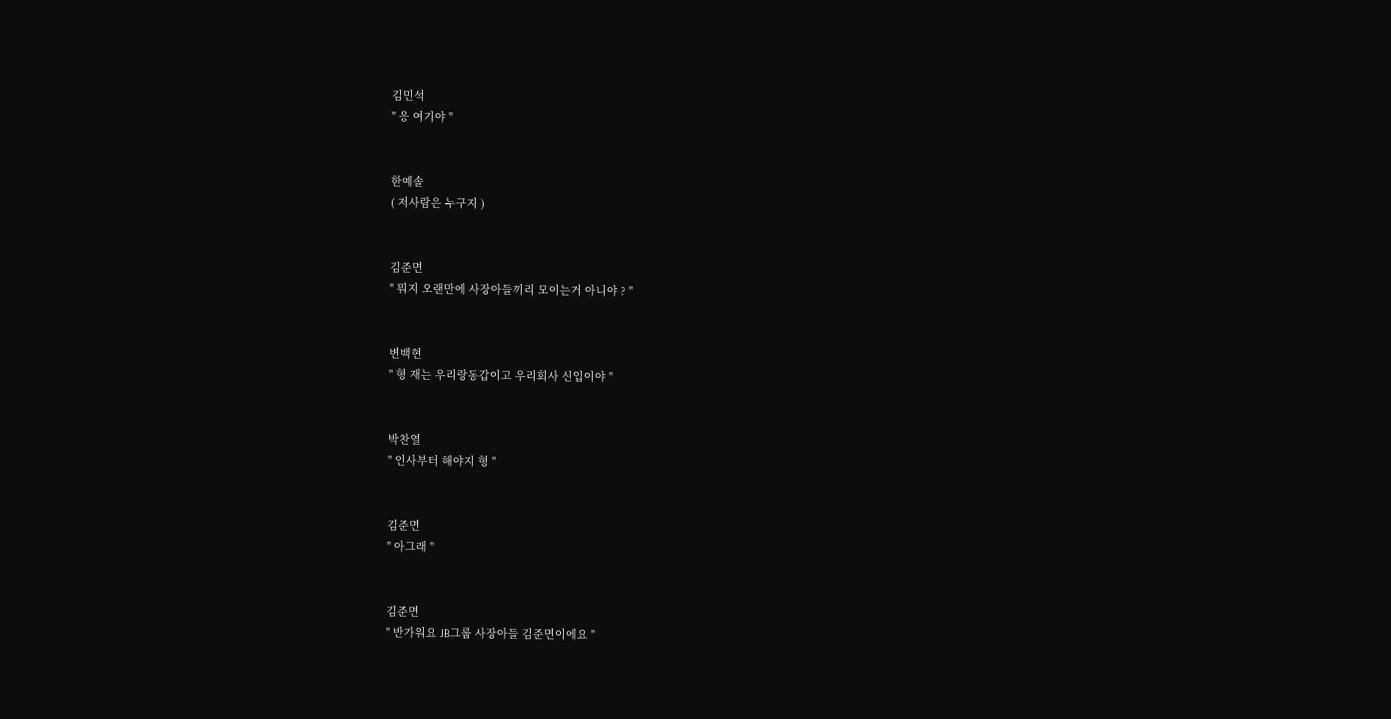김민석
" 응 여기야 "


한예솔
( 저사람은 누구지 )


김준면
" 뭐지 오랜만에 사장아들끼리 모이는거 아니야 ? "


변백현
" 형 재는 우리랑동갑이고 우리회사 신입이야 "


박찬열
" 인사부터 해야지 형 "


김준면
" 아그래 "


김준면
" 반가워요 JB그룹 사장아들 김준면이에요 "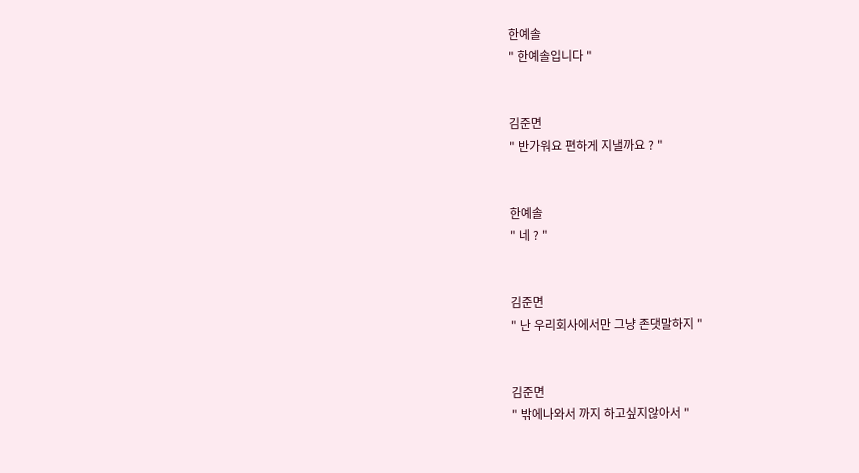한예솔
" 한예솔입니다 "


김준면
" 반가워요 편하게 지낼까요 ? "


한예솔
" 네 ? "


김준면
" 난 우리회사에서만 그냥 존댓말하지 "


김준면
" 밖에나와서 까지 하고싶지않아서 "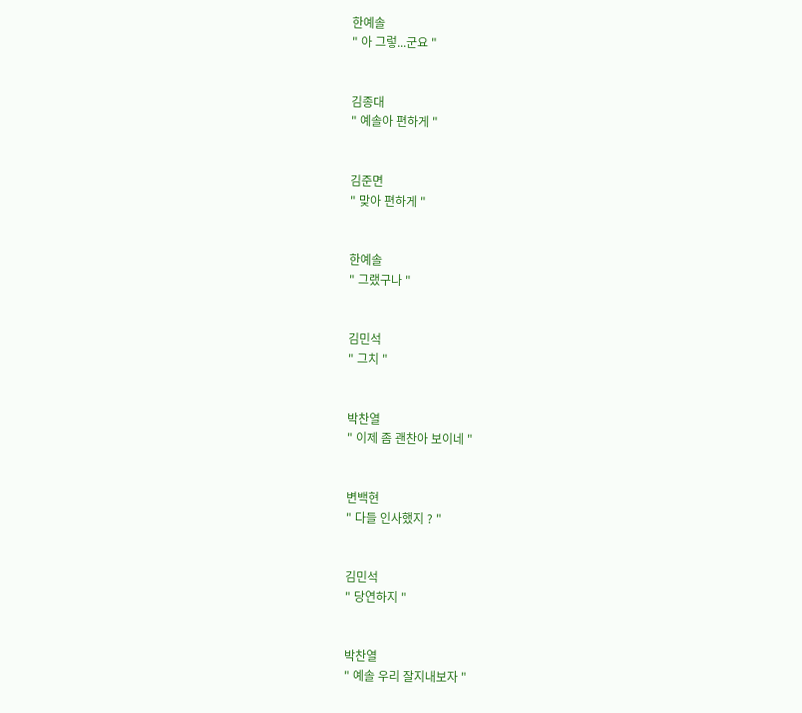한예솔
" 아 그렇...군요 "


김종대
" 예솔아 편하게 "


김준면
" 맞아 편하게 "


한예솔
" 그랬구나 "


김민석
" 그치 "


박찬열
" 이제 좀 괜찬아 보이네 "


변백현
" 다들 인사했지 ? "


김민석
" 당연하지 "


박찬열
" 예솔 우리 잘지내보자 "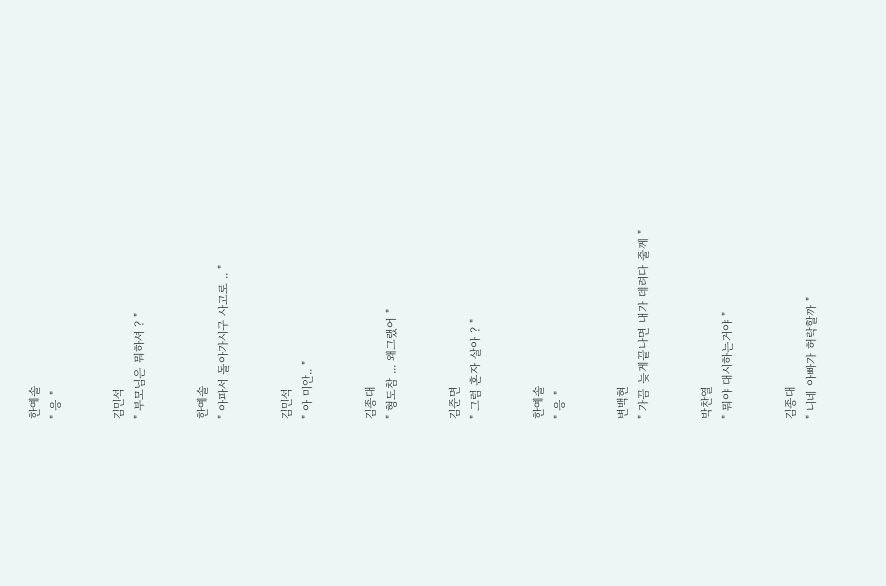한예솔
" 응 "


김민석
" 부모님은 뭐하셔 ? "


한예솔
" 아파서 돌아가시구 사고로 .. "


김민석
" 아 미안.. "


김종대
" 형도참 ... 왜그랬어 "


김준면
" 그럼 혼자 살아 ? "


한예솔
" 응 "


변백현
" 가끔 늦게끝나면 내가 데려다 줄께 "


박찬열
" 뭐야 대시하는거야 "


김종대
" 니네 아빠가 허락할까 "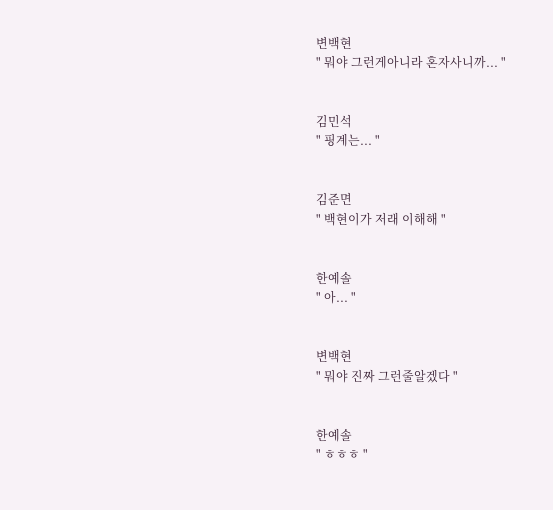변백현
" 뭐야 그런게아니라 혼자사니까... "


김민석
" 핑계는... "


김준면
" 백현이가 저래 이해해 "


한예솔
" 아... "


변백현
" 뭐야 진짜 그런줄알겠다 "


한예솔
" ㅎㅎㅎ "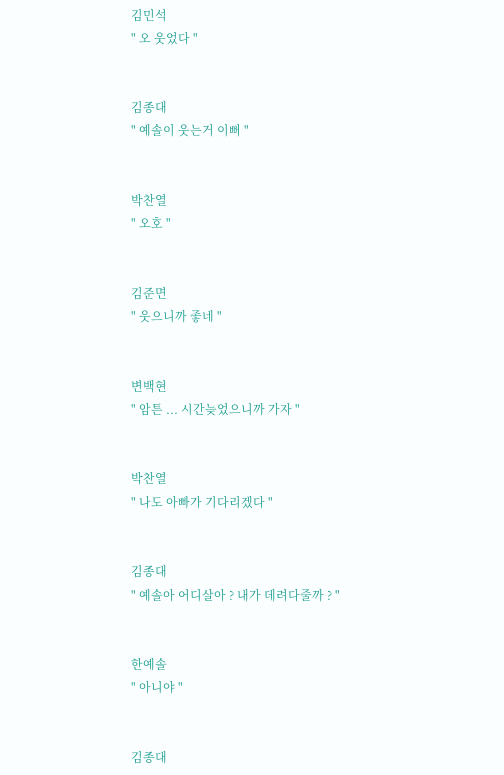김민석
" 오 웃었다 "


김종대
" 예솔이 웃는거 이뻐 "


박찬열
" 오호 "


김준면
" 웃으니까 좋네 "


변백현
" 암튼 ... 시간늦었으니까 가자 "


박찬열
" 나도 아빠가 기다리겠다 "


김종대
" 예솔아 어디살아 ? 내가 데려다줄까 ? "


한예솔
" 아니야 "


김종대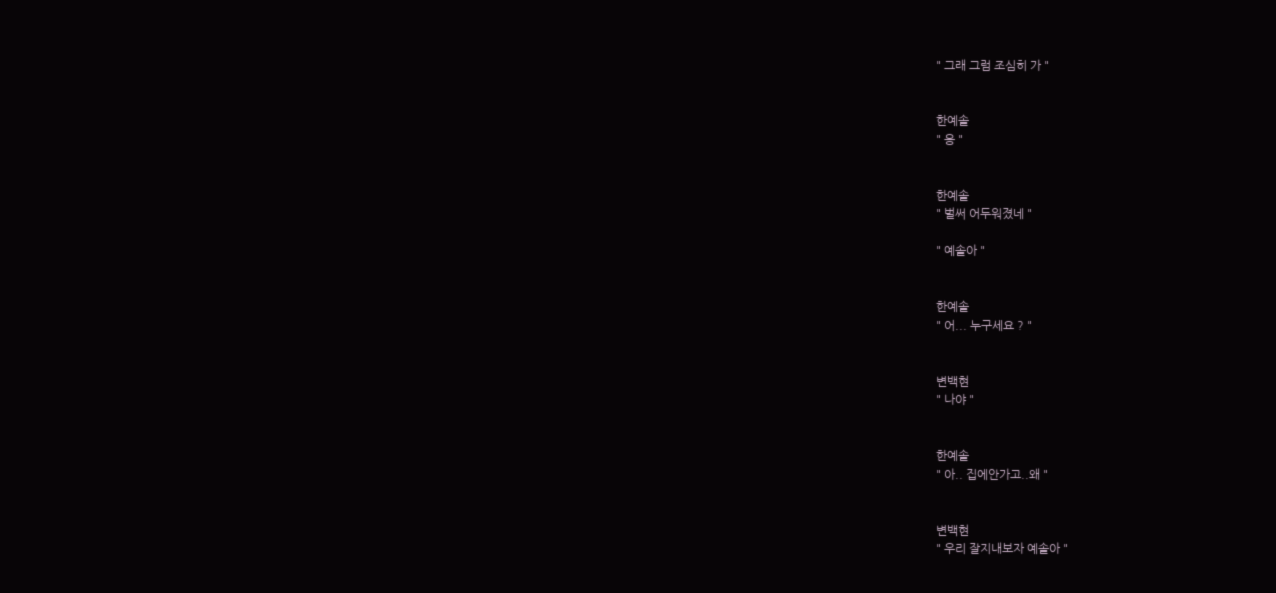" 그래 그럼 조심히 가 "


한예솔
" 응 "


한예솔
" 벌써 어두워졌네 "

" 예솔아 "


한예솔
" 어... 누구세요 ? "


변백현
" 나야 "


한예솔
" 아.. 집에안가고..왜 "


변백현
" 우리 잘지내보자 예솔아 "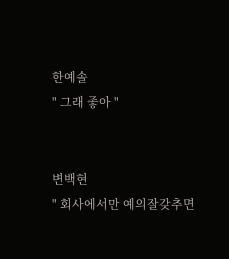한예솔
" 그래 좋아 "


변백현
" 회사에서만 예의잘갖추면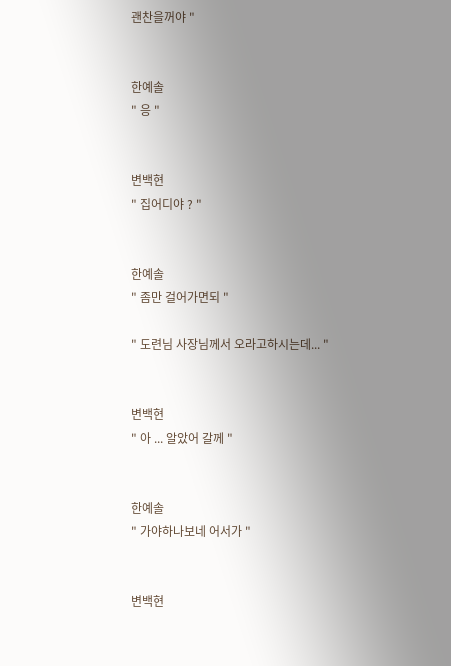괜찬을꺼야 "


한예솔
" 응 "


변백현
" 집어디야 ? "


한예솔
" 좀만 걸어가면되 "

" 도련님 사장님께서 오라고하시는데... "


변백현
" 아 ... 알았어 갈께 "


한예솔
" 가야하나보네 어서가 "


변백현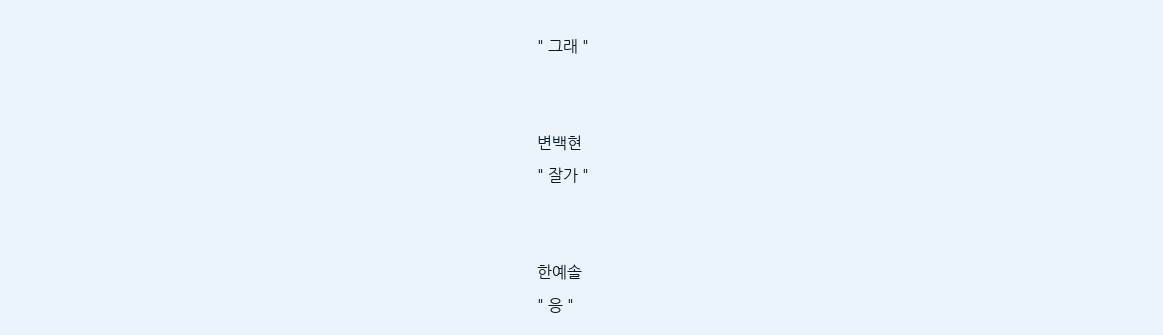" 그래 "


변백현
" 잘가 "


한예솔
" 응 "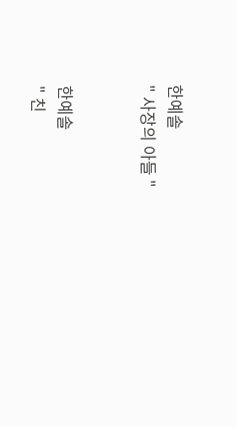한예솔
" 사장의 아들 "


한예솔
" 친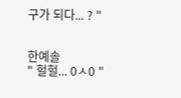구가 되다... ? "


한예솔
" 헐헐... 0ㅅ0 "